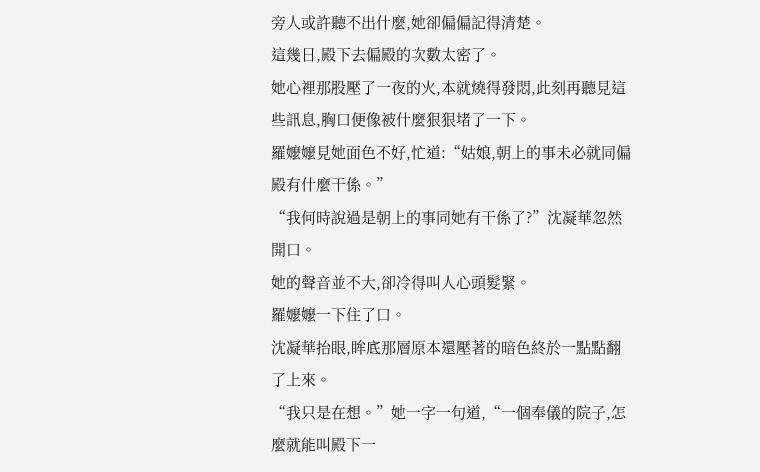旁人或許聽不出什麼,她卻偏偏記得清楚。
這幾日,殿下去偏殿的次數太密了。
她心裡那股壓了一夜的火,本就燒得發悶,此刻再聽見這些訊息,胸口便像被什麼狠狠堵了一下。
羅嬤嬤見她面色不好,忙道:“姑娘,朝上的事未必就同偏殿有什麼干係。”
“我何時說過是朝上的事同她有干係了?”沈凝華忽然開口。
她的聲音並不大,卻冷得叫人心頭髮緊。
羅嬤嬤一下住了口。
沈凝華抬眼,眸底那層原本還壓著的暗色終於一點點翻了上來。
“我只是在想。”她一字一句道,“一個奉儀的院子,怎麼就能叫殿下一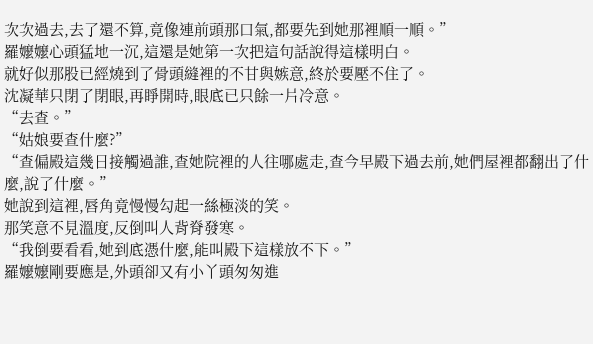次次過去,去了還不算,竟像連前頭那口氣,都要先到她那裡順一順。”
羅嬤嬤心頭猛地一沉,這還是她第一次把這句話說得這樣明白。
就好似那股已經燒到了骨頭縫裡的不甘與嫉意,終於要壓不住了。
沈凝華只閉了閉眼,再睜開時,眼底已只餘一片冷意。
“去查。”
“姑娘要查什麼?”
“查偏殿這幾日接觸過誰,查她院裡的人往哪處走,查今早殿下過去前,她們屋裡都翻出了什麼,說了什麼。”
她說到這裡,唇角竟慢慢勾起一絲極淡的笑。
那笑意不見溫度,反倒叫人背脊發寒。
“我倒要看看,她到底憑什麼,能叫殿下這樣放不下。”
羅嬤嬤剛要應是,外頭卻又有小丫頭匆匆進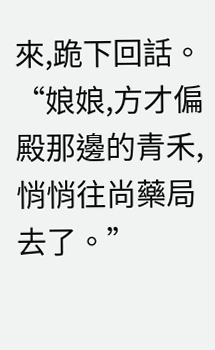來,跪下回話。
“娘娘,方才偏殿那邊的青禾,悄悄往尚藥局去了。”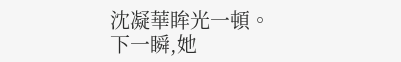沈凝華眸光一頓。
下一瞬,她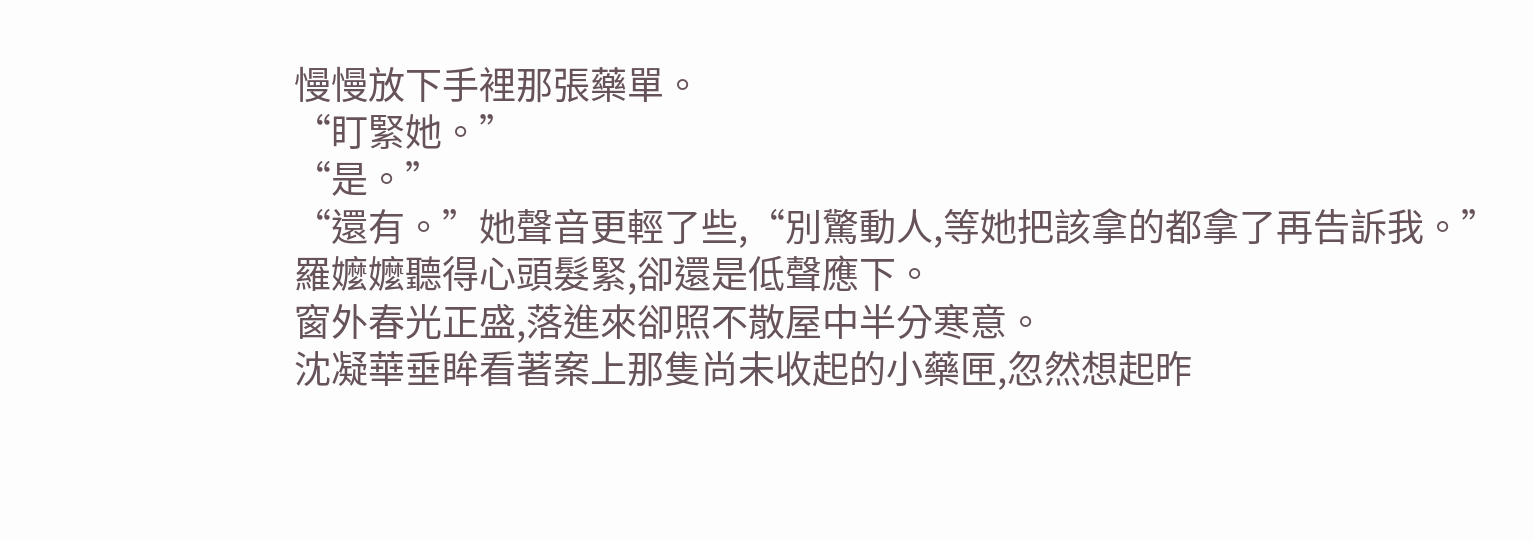慢慢放下手裡那張藥單。
“盯緊她。”
“是。”
“還有。”她聲音更輕了些,“別驚動人,等她把該拿的都拿了再告訴我。”
羅嬤嬤聽得心頭髮緊,卻還是低聲應下。
窗外春光正盛,落進來卻照不散屋中半分寒意。
沈凝華垂眸看著案上那隻尚未收起的小藥匣,忽然想起昨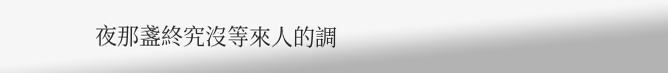夜那盞終究沒等來人的調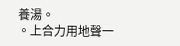養湯。
。上合力用地聲一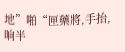地”啪“匣藥將,手抬,晌半